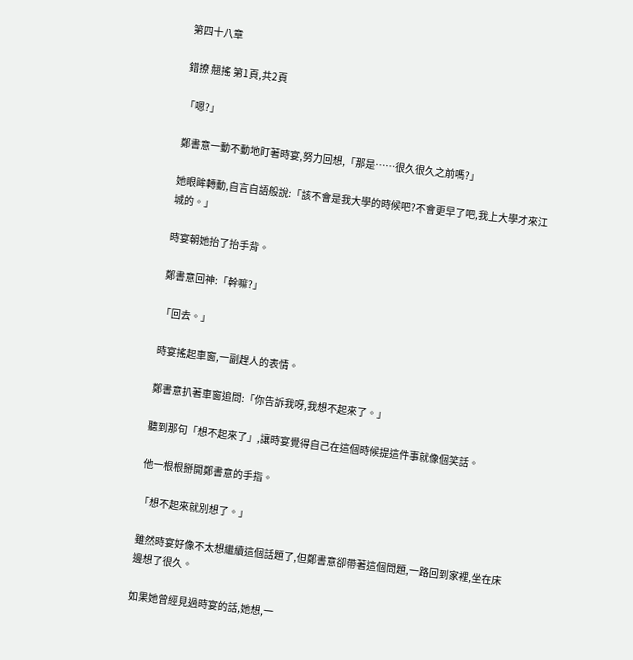第四十八章

錯撩 翹搖 第1頁,共2頁

「嗯?」

鄭書意一動不動地盯著時宴,努力回想,「那是……很久很久之前嗎?」

她眼眸轉動,自言自語般說:「該不會是我大學的時候吧?不會更早了吧,我上大學才來江城的。」

時宴朝她抬了抬手背。

鄭書意回神:「幹嘛?」

「回去。」

時宴搖起車窗,一副趕人的表情。

鄭書意扒著車窗追問:「你告訴我呀,我想不起來了。」

聽到那句「想不起來了」,讓時宴覺得自己在這個時候提這件事就像個笑話。

他一根根掰開鄭書意的手指。

「想不起來就別想了。」

雖然時宴好像不太想繼續這個話題了,但鄭書意卻帶著這個問題,一路回到家裡,坐在床邊想了很久。

如果她曾經見過時宴的話,她想,一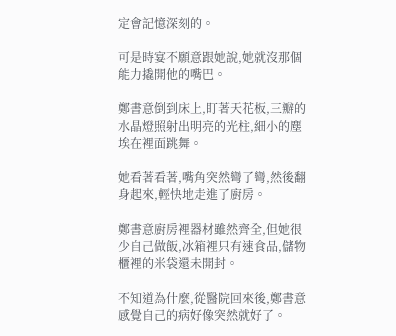定會記憶深刻的。

可是時宴不願意跟她說,她就沒那個能力撬開他的嘴巴。

鄭書意倒到床上,盯著天花板,三瓣的水晶燈照射出明亮的光柱,細小的塵埃在裡面跳舞。

她看著看著,嘴角突然彎了彎,然後翻身起來,輕快地走進了廚房。

鄭書意廚房裡器材雖然齊全,但她很少自己做飯,冰箱裡只有速食品,儲物櫃裡的米袋還未開封。

不知道為什麼,從醫院回來後,鄭書意感覺自己的病好像突然就好了。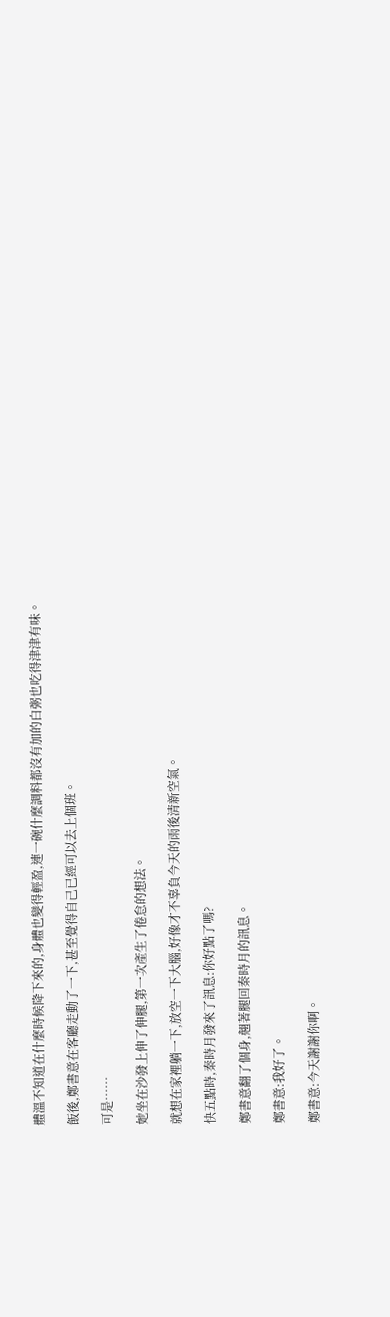體溫不知道在什麼時候降下來的,身體也變得輕盈,連一碗什麼調料都沒有加的白粥也吃得津津有味。

飯後,鄭書意在客廳走動了一下,甚至覺得自己已經可以去上個班。

可是……

她坐在沙發上伸了伸腿,第一次產生了倦怠的想法。

就想在家裡躺一下,放空一下大腦,好像才不辜負今天的雨後清新空氣。

快五點時,秦時月發來了訊息:你好點了嗎?

鄭書意翻了個身,翹著腿回秦時月的訊息。

鄭書意:我好了。

鄭書意:今天謝謝你啊。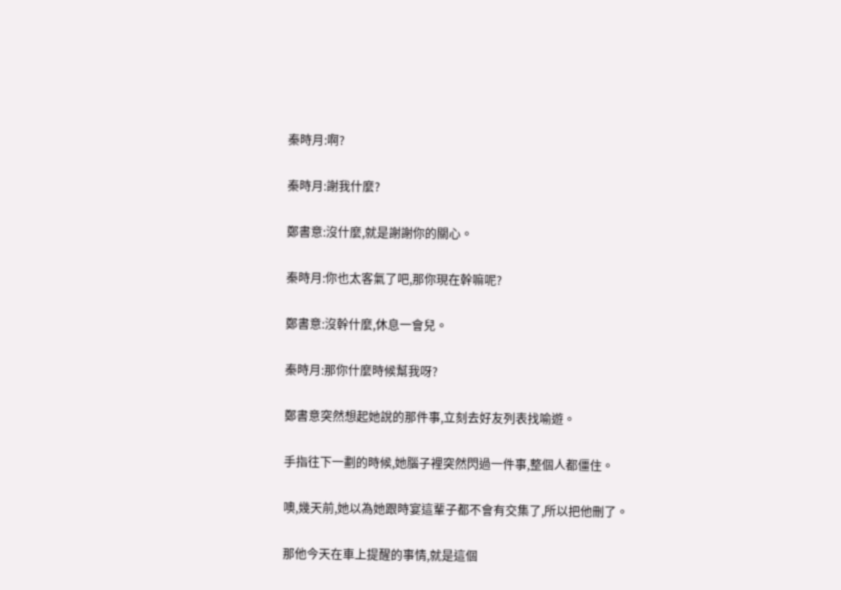秦時月:啊?

秦時月:謝我什麼?

鄭書意:沒什麼,就是謝謝你的關心。

秦時月:你也太客氣了吧,那你現在幹嘛呢?

鄭書意:沒幹什麼,休息一會兒。

秦時月:那你什麼時候幫我呀?

鄭書意突然想起她說的那件事,立刻去好友列表找喻遊。

手指往下一劃的時候,她腦子裡突然閃過一件事,整個人都僵住。

噢,幾天前,她以為她跟時宴這輩子都不會有交集了,所以把他刪了。

那他今天在車上提醒的事情,就是這個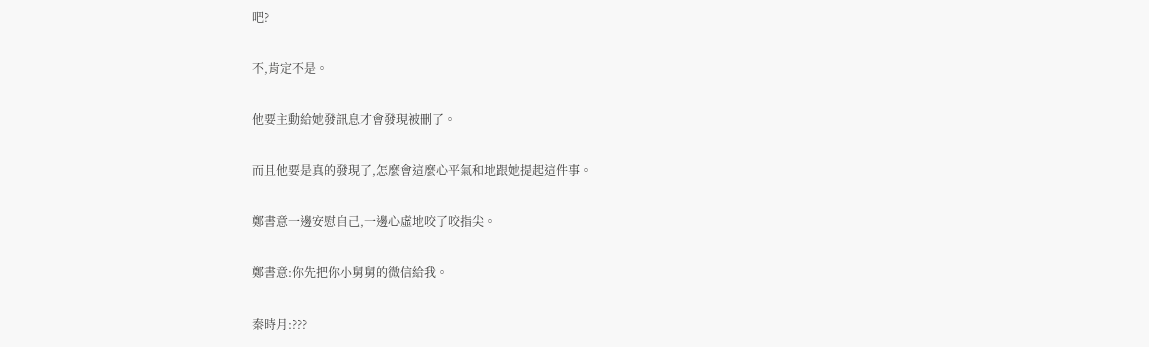吧?

不,肯定不是。

他要主動給她發訊息才會發現被刪了。

而且他要是真的發現了,怎麼會這麼心平氣和地跟她提起這件事。

鄭書意一邊安慰自己,一邊心虛地咬了咬指尖。

鄭書意:你先把你小舅舅的微信給我。

秦時月:???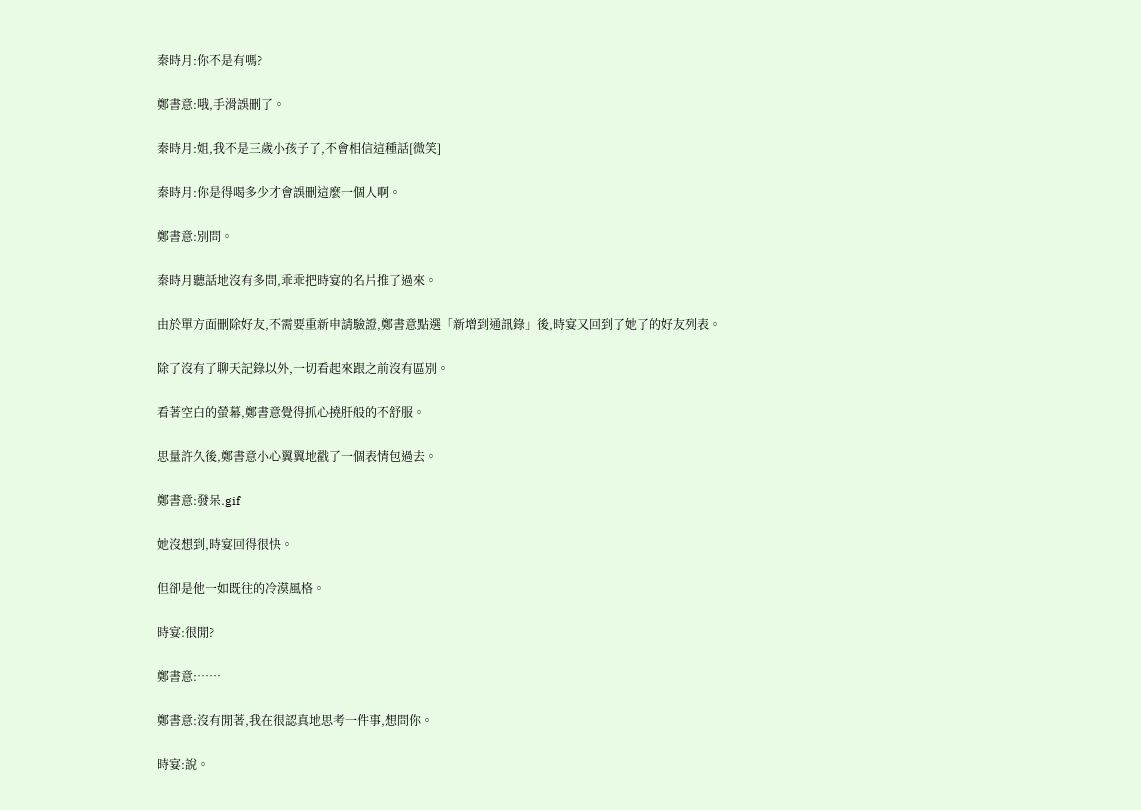秦時月:你不是有嗎?

鄭書意:哦,手滑誤刪了。

秦時月:姐,我不是三歲小孩子了,不會相信這種話[微笑]

秦時月:你是得喝多少才會誤刪這麼一個人啊。

鄭書意:別問。

秦時月聽話地沒有多問,乖乖把時宴的名片推了過來。

由於單方面刪除好友,不需要重新申請驗證,鄭書意點選「新增到通訊錄」後,時宴又回到了她了的好友列表。

除了沒有了聊天記錄以外,一切看起來跟之前沒有區別。

看著空白的螢幕,鄭書意覺得抓心撓肝般的不舒服。

思量許久後,鄭書意小心翼翼地戳了一個表情包過去。

鄭書意:發呆.gif

她沒想到,時宴回得很快。

但卻是他一如既往的冷漠風格。

時宴:很閒?

鄭書意:……

鄭書意:沒有閒著,我在很認真地思考一件事,想問你。

時宴:說。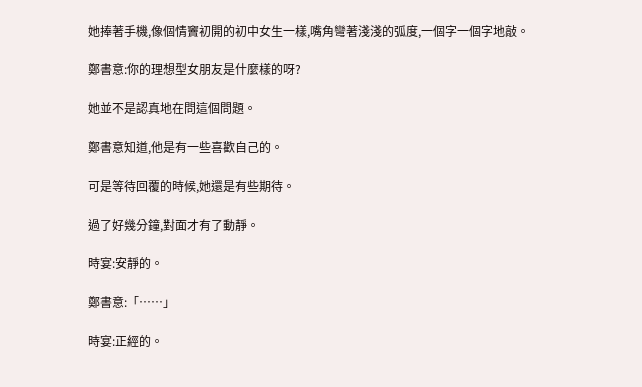她捧著手機,像個情竇初開的初中女生一樣,嘴角彎著淺淺的弧度,一個字一個字地敲。

鄭書意:你的理想型女朋友是什麼樣的呀?

她並不是認真地在問這個問題。

鄭書意知道,他是有一些喜歡自己的。

可是等待回覆的時候,她還是有些期待。

過了好幾分鐘,對面才有了動靜。

時宴:安靜的。

鄭書意:「……」

時宴:正經的。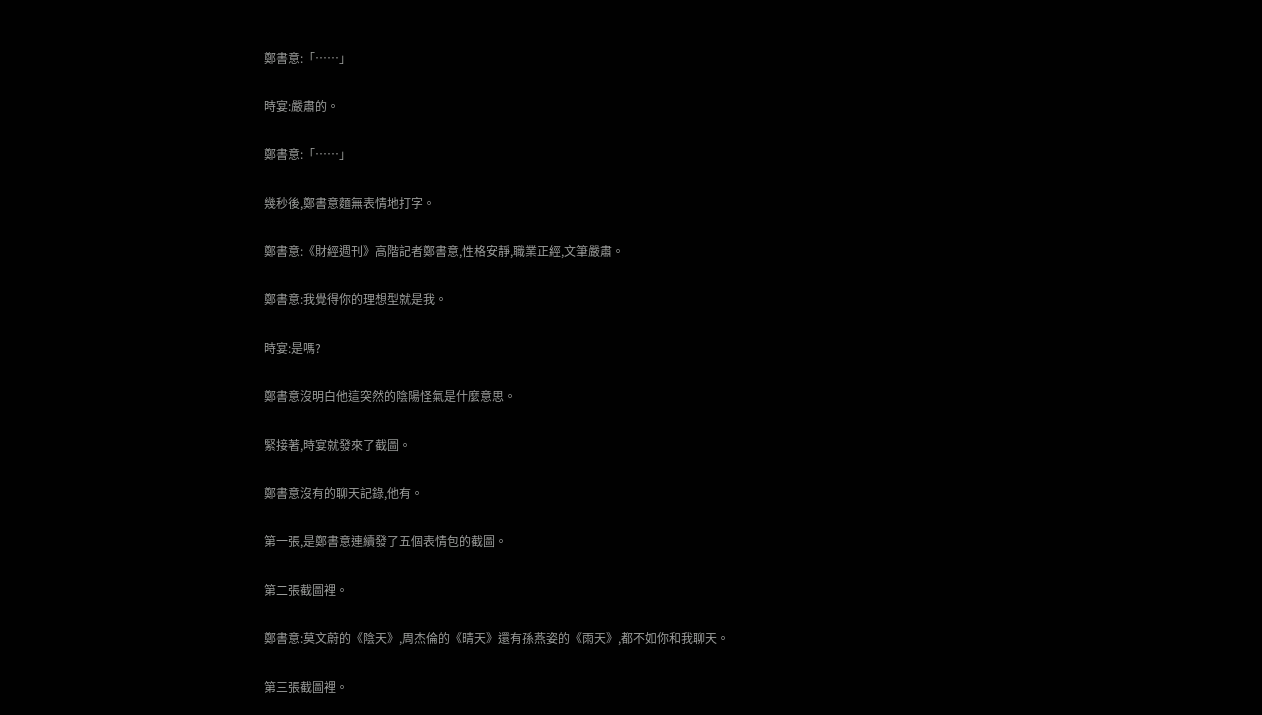鄭書意:「……」

時宴:嚴肅的。

鄭書意:「……」

幾秒後,鄭書意麵無表情地打字。

鄭書意:《財經週刊》高階記者鄭書意,性格安靜,職業正經,文筆嚴肅。

鄭書意:我覺得你的理想型就是我。

時宴:是嗎?

鄭書意沒明白他這突然的陰陽怪氣是什麼意思。

緊接著,時宴就發來了截圖。

鄭書意沒有的聊天記錄,他有。

第一張,是鄭書意連續發了五個表情包的截圖。

第二張截圖裡。

鄭書意:莫文蔚的《陰天》,周杰倫的《晴天》還有孫燕姿的《雨天》,都不如你和我聊天。

第三張截圖裡。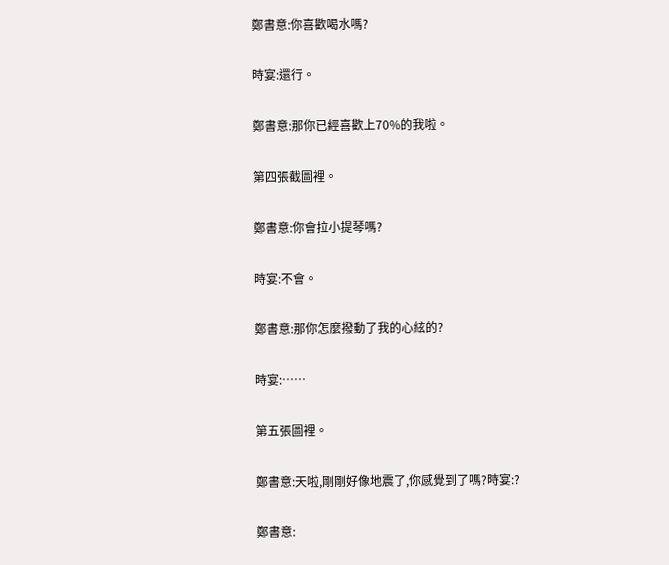鄭書意:你喜歡喝水嗎?

時宴:還行。

鄭書意:那你已經喜歡上70%的我啦。

第四張截圖裡。

鄭書意:你會拉小提琴嗎?

時宴:不會。

鄭書意:那你怎麼撥動了我的心絃的?

時宴:……

第五張圖裡。

鄭書意:天啦,剛剛好像地震了,你感覺到了嗎?時宴:?

鄭書意: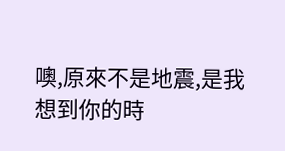噢,原來不是地震,是我想到你的時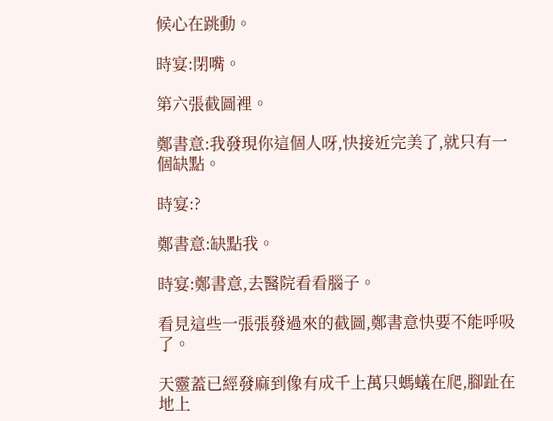候心在跳動。

時宴:閉嘴。

第六張截圖裡。

鄭書意:我發現你這個人呀,快接近完美了,就只有一個缺點。

時宴:?

鄭書意:缺點我。

時宴:鄭書意,去醫院看看腦子。

看見這些一張張發過來的截圖,鄭書意快要不能呼吸了。

天靈蓋已經發麻到像有成千上萬只螞蟻在爬,腳趾在地上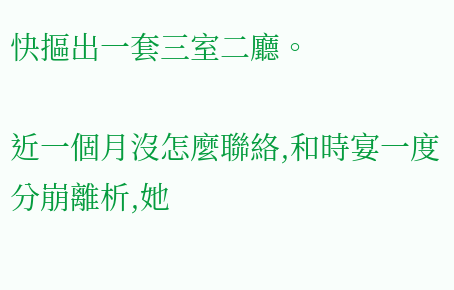快摳出一套三室二廳。

近一個月沒怎麼聯絡,和時宴一度分崩離析,她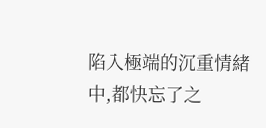陷入極端的沉重情緒中,都快忘了之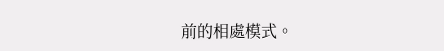前的相處模式。